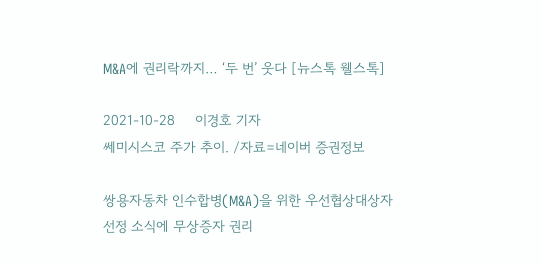M&A에 권리락까지… ‘두 번’ 웃다 [뉴스톡 웰스톡]

2021-10-28     이경호 기자
쎄미시스코 주가 추이. /자료=네이버 증권정보

쌍용자동차 인수합병(M&A)을 위한 우선협상대상자 선정 소식에 무상증자 권리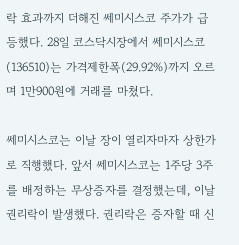락 효과까지 더해진 쎄미시스코 주가가 급등했다. 28일 코스닥시장에서 쎄미시스코(136510)는 가격제한폭(29.92%)까지 오르며 1만900원에 거래를 마쳤다.

쎄미시스코는 이날 장이 열리자마자 상한가로 직행했다. 앞서 쎄미시스코는 1주당 3주를 배정하는 무상증자를 결정했는데, 이날 권리락이 발생했다. 권리락은 증자할 때 신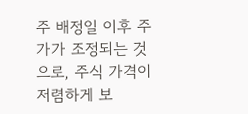주 배정일 이후 주가가 조정되는 것으로, 주식 가격이 저렴하게 보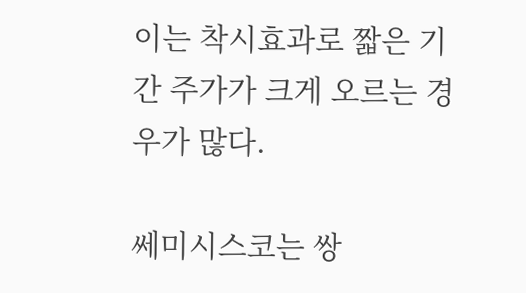이는 착시효과로 짧은 기간 주가가 크게 오르는 경우가 많다.

쎄미시스코는 쌍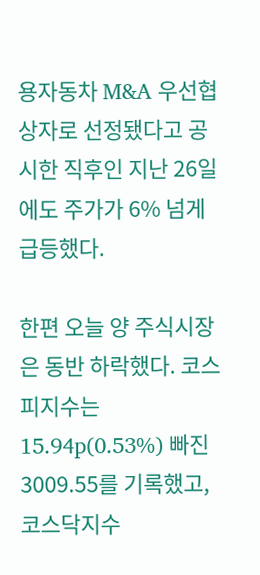용자동차 M&A 우선협상자로 선정됐다고 공시한 직후인 지난 26일에도 주가가 6% 넘게 급등했다.

한편 오늘 양 주식시장은 동반 하락했다. 코스피지수는 15.94p(0.53%) 빠진 3009.55를 기록했고, 코스닥지수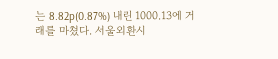는 8.82p(0.87%) 내린 1000.13에 거래를 마쳤다. 서울외환시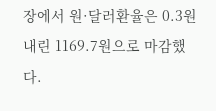장에서 원·달러환율은 0.3원 내린 1169.7원으로 마감했다.